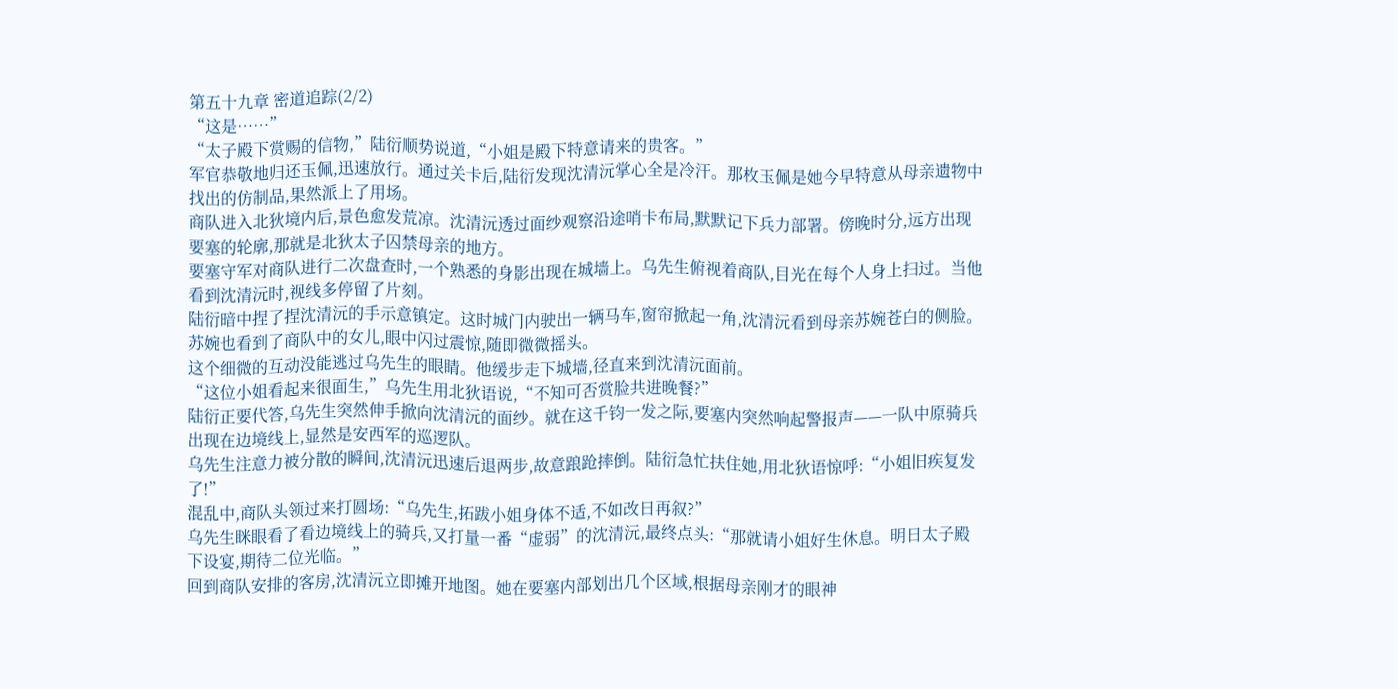第五十九章 密道追踪(2/2)
“这是……”
“太子殿下赏赐的信物,”陆衍顺势说道,“小姐是殿下特意请来的贵客。”
军官恭敬地归还玉佩,迅速放行。通过关卡后,陆衍发现沈清沅掌心全是冷汗。那枚玉佩是她今早特意从母亲遗物中找出的仿制品,果然派上了用场。
商队进入北狄境内后,景色愈发荒凉。沈清沅透过面纱观察沿途哨卡布局,默默记下兵力部署。傍晚时分,远方出现要塞的轮廓,那就是北狄太子囚禁母亲的地方。
要塞守军对商队进行二次盘查时,一个熟悉的身影出现在城墙上。乌先生俯视着商队,目光在每个人身上扫过。当他看到沈清沅时,视线多停留了片刻。
陆衍暗中捏了捏沈清沅的手示意镇定。这时城门内驶出一辆马车,窗帘掀起一角,沈清沅看到母亲苏婉苍白的侧脸。苏婉也看到了商队中的女儿,眼中闪过震惊,随即微微摇头。
这个细微的互动没能逃过乌先生的眼睛。他缓步走下城墙,径直来到沈清沅面前。
“这位小姐看起来很面生,”乌先生用北狄语说,“不知可否赏脸共进晚餐?”
陆衍正要代答,乌先生突然伸手掀向沈清沅的面纱。就在这千钧一发之际,要塞内突然响起警报声——一队中原骑兵出现在边境线上,显然是安西军的巡逻队。
乌先生注意力被分散的瞬间,沈清沅迅速后退两步,故意踉跄摔倒。陆衍急忙扶住她,用北狄语惊呼:“小姐旧疾复发了!”
混乱中,商队头领过来打圆场:“乌先生,拓跋小姐身体不适,不如改日再叙?”
乌先生眯眼看了看边境线上的骑兵,又打量一番“虚弱”的沈清沅,最终点头:“那就请小姐好生休息。明日太子殿下设宴,期待二位光临。”
回到商队安排的客房,沈清沅立即摊开地图。她在要塞内部划出几个区域,根据母亲刚才的眼神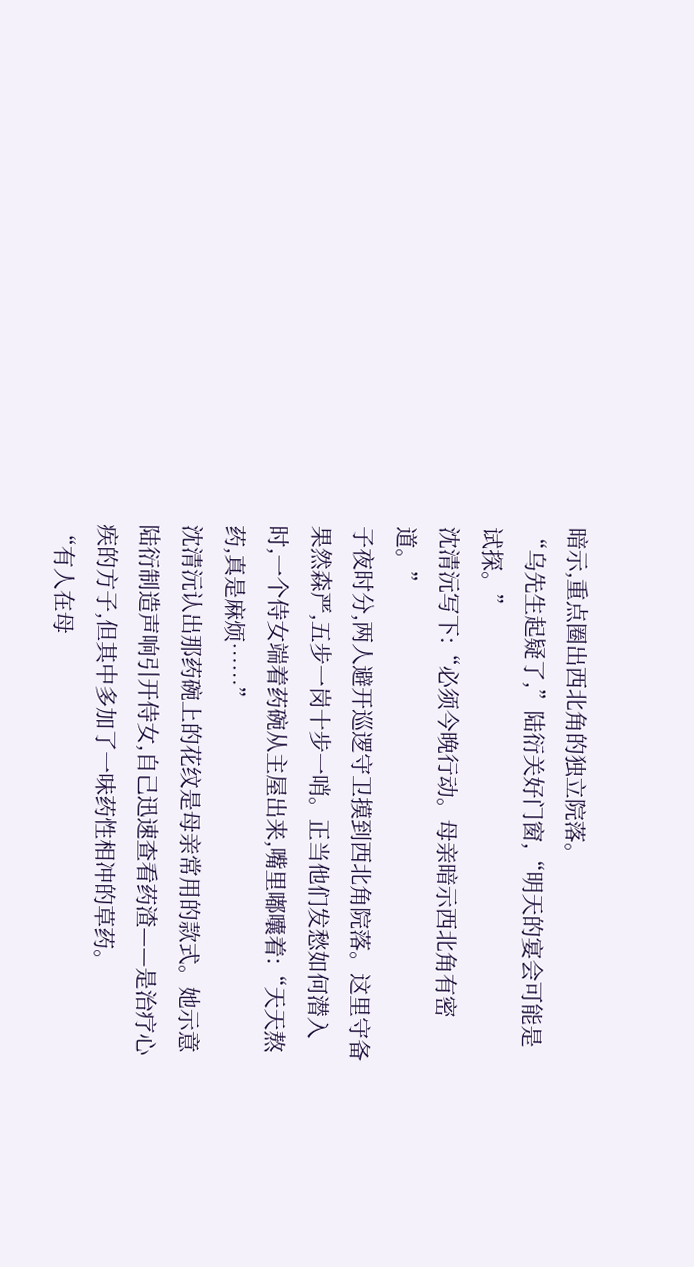暗示,重点圈出西北角的独立院落。
“乌先生起疑了,”陆衍关好门窗,“明天的宴会可能是试探。”
沈清沅写下:“必须今晚行动。母亲暗示西北角有密道。”
子夜时分,两人避开巡逻守卫摸到西北角院落。这里守备果然森严,五步一岗十步一哨。正当他们发愁如何潜入时,一个侍女端着药碗从主屋出来,嘴里嘟囔着:“天天熬药,真是麻烦……”
沈清沅认出那药碗上的花纹是母亲常用的款式。她示意陆衍制造声响引开侍女,自己迅速查看药渣——是治疗心疾的方子,但其中多加了一味药性相冲的草药。
“有人在母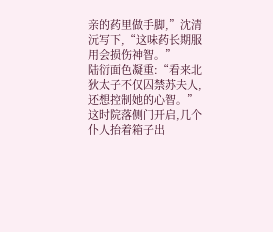亲的药里做手脚,”沈清沅写下,“这味药长期服用会损伤神智。”
陆衍面色凝重:“看来北狄太子不仅囚禁苏夫人,还想控制她的心智。”
这时院落侧门开启,几个仆人抬着箱子出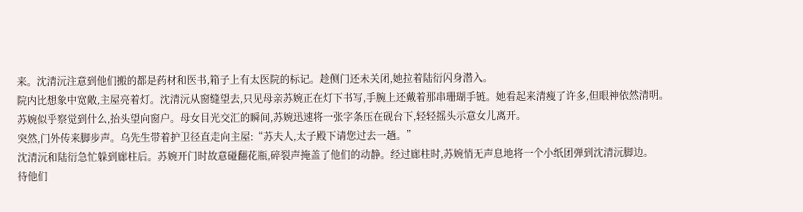来。沈清沅注意到他们搬的都是药材和医书,箱子上有太医院的标记。趁侧门还未关闭,她拉着陆衍闪身潜入。
院内比想象中宽敞,主屋亮着灯。沈清沅从窗缝望去,只见母亲苏婉正在灯下书写,手腕上还戴着那串珊瑚手链。她看起来清瘦了许多,但眼神依然清明。
苏婉似乎察觉到什么,抬头望向窗户。母女目光交汇的瞬间,苏婉迅速将一张字条压在砚台下,轻轻摇头示意女儿离开。
突然,门外传来脚步声。乌先生带着护卫径直走向主屋:“苏夫人,太子殿下请您过去一趟。”
沈清沅和陆衍急忙躲到廊柱后。苏婉开门时故意碰翻花瓶,碎裂声掩盖了他们的动静。经过廊柱时,苏婉悄无声息地将一个小纸团弹到沈清沅脚边。
待他们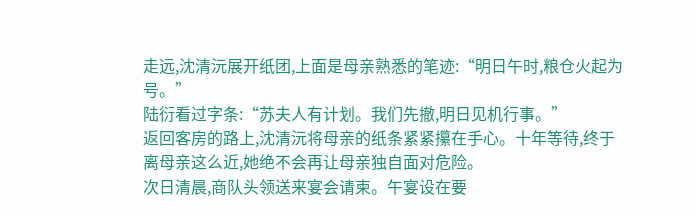走远,沈清沅展开纸团,上面是母亲熟悉的笔迹:“明日午时,粮仓火起为号。”
陆衍看过字条:“苏夫人有计划。我们先撤,明日见机行事。”
返回客房的路上,沈清沅将母亲的纸条紧紧攥在手心。十年等待,终于离母亲这么近,她绝不会再让母亲独自面对危险。
次日清晨,商队头领送来宴会请柬。午宴设在要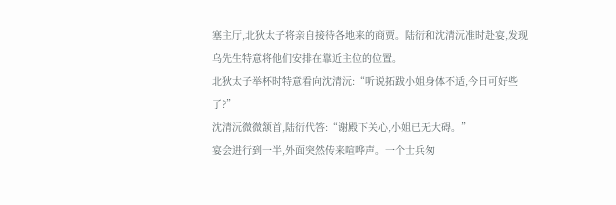塞主厅,北狄太子将亲自接待各地来的商贾。陆衍和沈清沅准时赴宴,发现乌先生特意将他们安排在靠近主位的位置。
北狄太子举杯时特意看向沈清沅:“听说拓跋小姐身体不适,今日可好些了?”
沈清沅微微颔首,陆衍代答:“谢殿下关心,小姐已无大碍。”
宴会进行到一半,外面突然传来喧哗声。一个士兵匆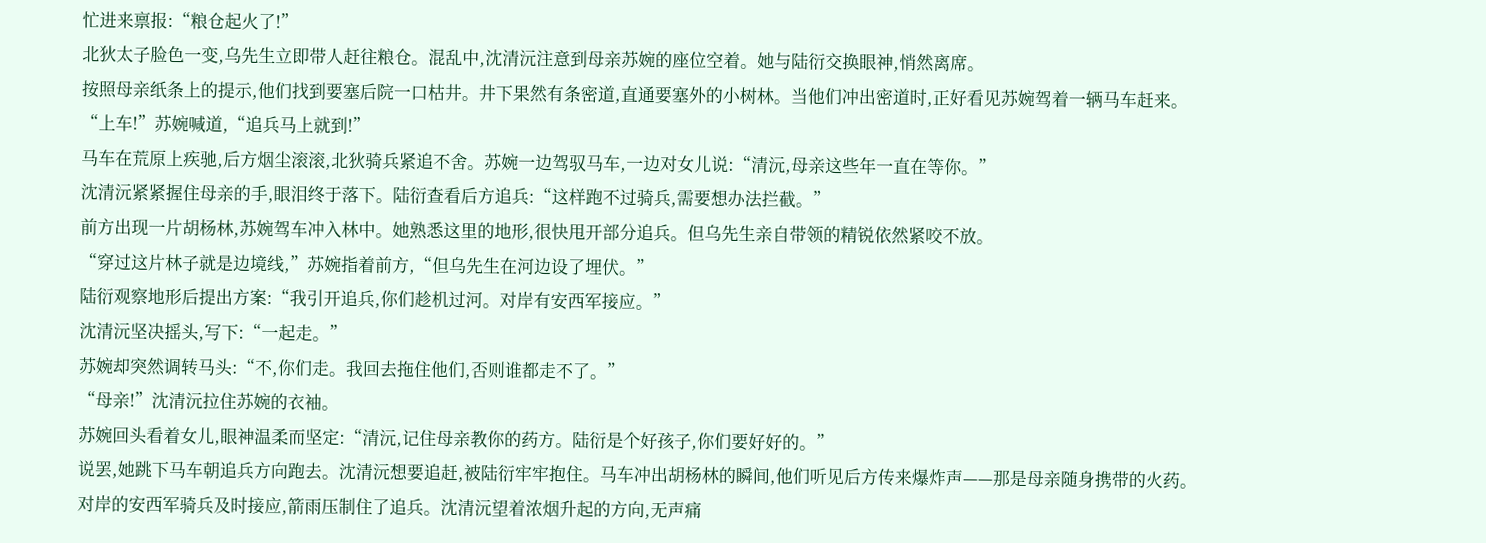忙进来禀报:“粮仓起火了!”
北狄太子脸色一变,乌先生立即带人赶往粮仓。混乱中,沈清沅注意到母亲苏婉的座位空着。她与陆衍交换眼神,悄然离席。
按照母亲纸条上的提示,他们找到要塞后院一口枯井。井下果然有条密道,直通要塞外的小树林。当他们冲出密道时,正好看见苏婉驾着一辆马车赶来。
“上车!”苏婉喊道,“追兵马上就到!”
马车在荒原上疾驰,后方烟尘滚滚,北狄骑兵紧追不舍。苏婉一边驾驭马车,一边对女儿说:“清沅,母亲这些年一直在等你。”
沈清沅紧紧握住母亲的手,眼泪终于落下。陆衍查看后方追兵:“这样跑不过骑兵,需要想办法拦截。”
前方出现一片胡杨林,苏婉驾车冲入林中。她熟悉这里的地形,很快甩开部分追兵。但乌先生亲自带领的精锐依然紧咬不放。
“穿过这片林子就是边境线,”苏婉指着前方,“但乌先生在河边设了埋伏。”
陆衍观察地形后提出方案:“我引开追兵,你们趁机过河。对岸有安西军接应。”
沈清沅坚决摇头,写下:“一起走。”
苏婉却突然调转马头:“不,你们走。我回去拖住他们,否则谁都走不了。”
“母亲!”沈清沅拉住苏婉的衣袖。
苏婉回头看着女儿,眼神温柔而坚定:“清沅,记住母亲教你的药方。陆衍是个好孩子,你们要好好的。”
说罢,她跳下马车朝追兵方向跑去。沈清沅想要追赶,被陆衍牢牢抱住。马车冲出胡杨林的瞬间,他们听见后方传来爆炸声——那是母亲随身携带的火药。
对岸的安西军骑兵及时接应,箭雨压制住了追兵。沈清沅望着浓烟升起的方向,无声痛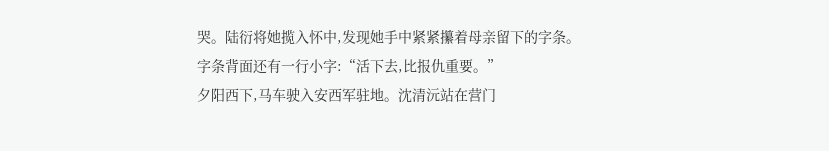哭。陆衍将她揽入怀中,发现她手中紧紧攥着母亲留下的字条。
字条背面还有一行小字:“活下去,比报仇重要。”
夕阳西下,马车驶入安西军驻地。沈清沅站在营门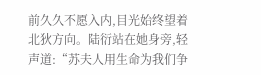前久久不愿入内,目光始终望着北狄方向。陆衍站在她身旁,轻声道:“苏夫人用生命为我们争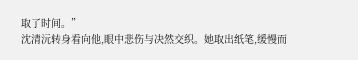取了时间。”
沈清沅转身看向他,眼中悲伤与决然交织。她取出纸笔,缓慢而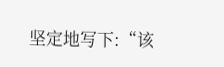坚定地写下:“该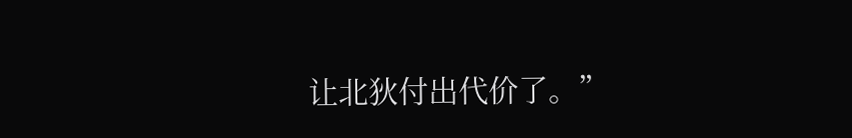让北狄付出代价了。”